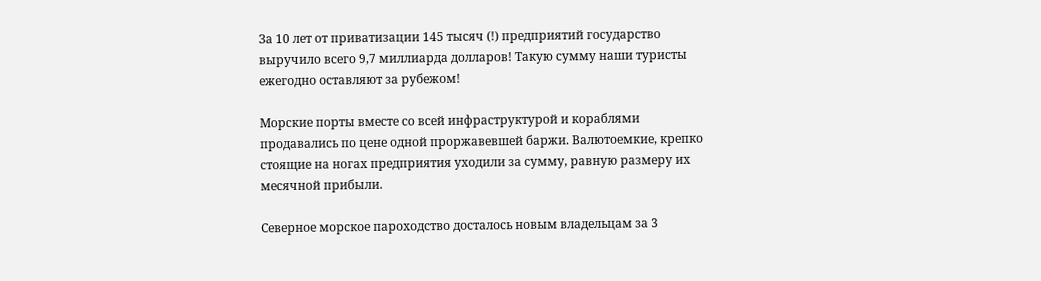За 10 лет от приватизации 145 тысяч (!) предприятий государство выручило всего 9,7 миллиарда долларов! Такую сумму наши туристы ежегодно оставляют за рубежом!

Морские порты вместе со всей инфраструктурой и кораблями продавались по цене одной проржавевшей баржи. Валютоемкие, крепко стоящие на ногах предприятия уходили за сумму, равную размеру их месячной прибыли.

Северное морское пароходство досталось новым владельцам за 3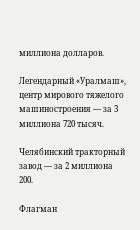миллиона долларов.

Легендарный «Уралмаш», центр мирового тяжелого машиностроения — за 3 миллиона 720 тысяч.

Челябинский тракторный завод — за 2 миллиона 200.

Флагман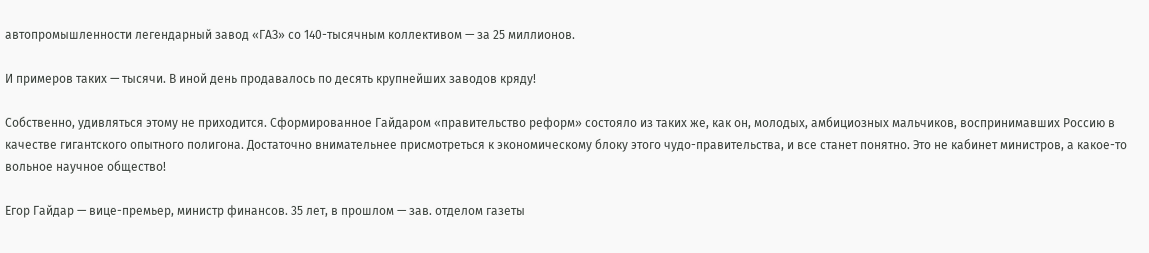автопромышленности легендарный завод «ГАЗ» со 140-тысячным коллективом — за 25 миллионов.

И примеров таких — тысячи. В иной день продавалось по десять крупнейших заводов кряду!

Собственно, удивляться этому не приходится. Сформированное Гайдаром «правительство реформ» состояло из таких же, как он, молодых, амбициозных мальчиков, воспринимавших Россию в качестве гигантского опытного полигона. Достаточно внимательнее присмотреться к экономическому блоку этого чудо-правительства, и все станет понятно. Это не кабинет министров, а какое-то вольное научное общество!

Егор Гайдар — вице-премьер, министр финансов. 35 лет, в прошлом — зав. отделом газеты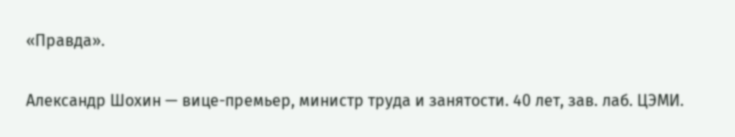«Правда».

Александр Шохин — вице-премьер, министр труда и занятости. 40 лет, зав. лаб. ЦЭМИ.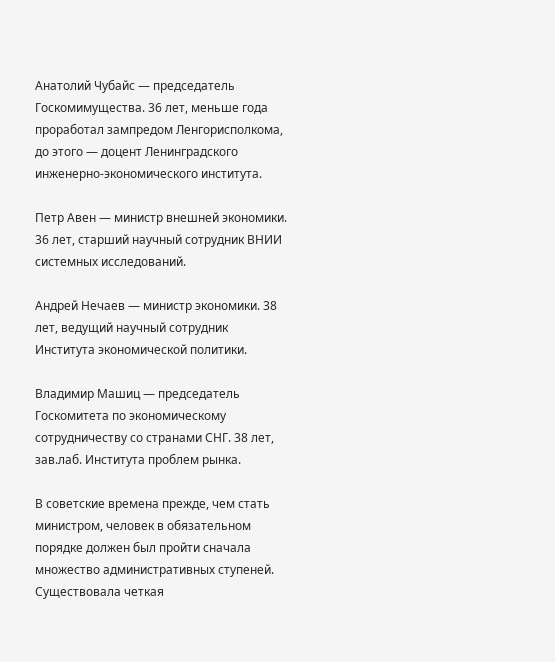Анатолий Чубайс — председатель Госкомимущества. 36 лет, меньше года проработал зампредом Ленгорисполкома, до этого — доцент Ленинградского инженерно-экономического института.

Петр Авен — министр внешней экономики. 36 лет, старший научный сотрудник ВНИИ системных исследований.

Андрей Нечаев — министр экономики. 38 лет, ведущий научный сотрудник Института экономической политики.

Владимир Машиц — председатель Госкомитета по экономическому сотрудничеству со странами СНГ. 38 лет, зав.лаб. Института проблем рынка.

В советские времена прежде, чем стать министром, человек в обязательном порядке должен был пройти сначала множество административных ступеней. Существовала четкая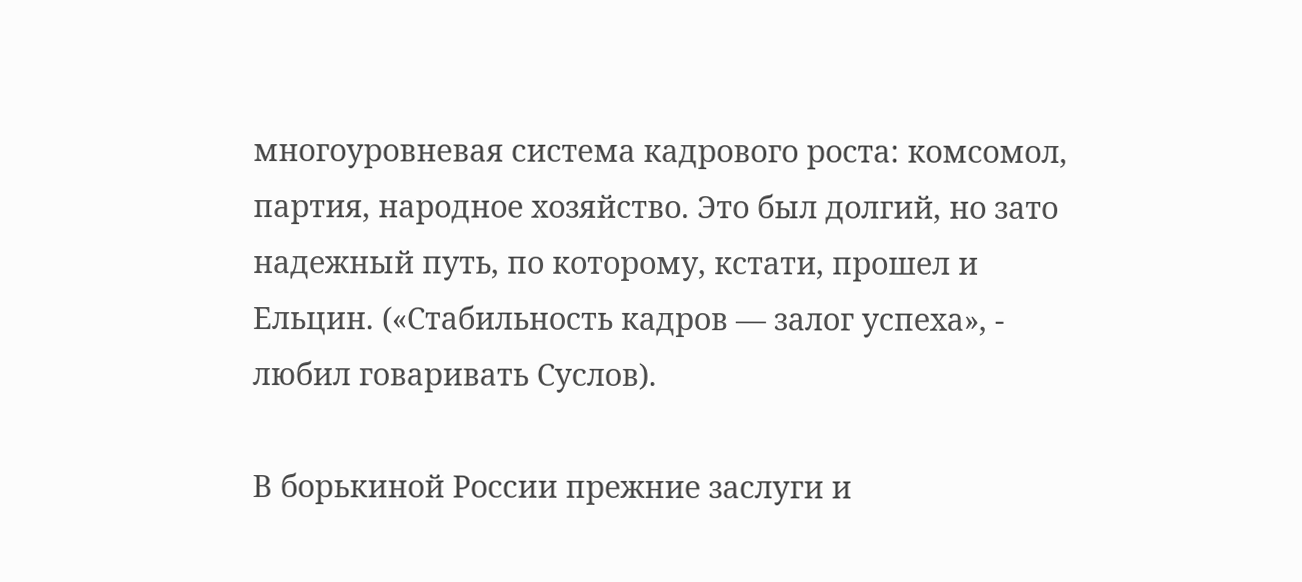многоуровневая система кадрового роста: комсомол, партия, народное хозяйство. Это был долгий, но зато надежный путь, по которому, кстати, прошел и Ельцин. («Стабильность кадров — залог успеха», - любил говаривать Суслов).

В борькиной России прежние заслуги и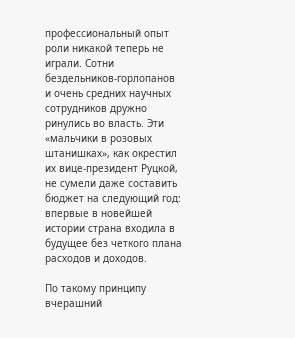профессиональный опыт роли никакой теперь не играли. Сотни бездельников-горлопанов и очень средних научных сотрудников дружно ринулись во власть. Эти «мальчики в розовых штанишках», как окрестил их вице-президент Руцкой, не сумели даже составить бюджет на следующий год: впервые в новейшей истории страна входила в будущее без четкого плана расходов и доходов.

По такому принципу вчерашний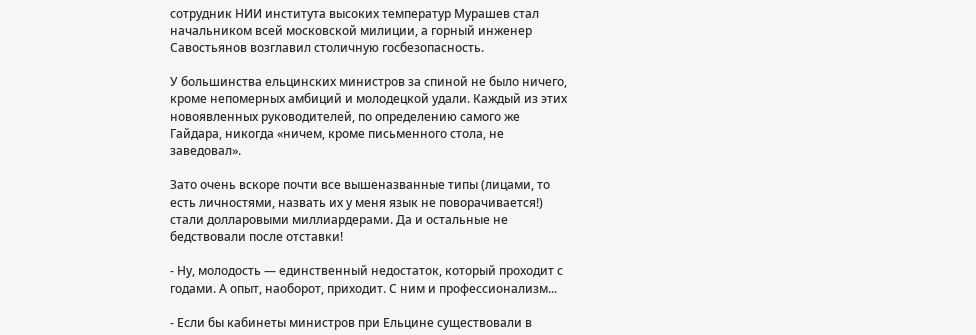сотрудник НИИ института высоких температур Мурашев стал начальником всей московской милиции, а горный инженер Савостьянов возглавил столичную госбезопасность.

У большинства ельцинских министров за спиной не было ничего, кроме непомерных амбиций и молодецкой удали. Каждый из этих новоявленных руководителей, по определению самого же Гайдара, никогда «ничем, кроме письменного стола, не заведовал».

Зато очень вскоре почти все вышеназванные типы (лицами, то есть личностями, назвать их у меня язык не поворачивается!) стали долларовыми миллиардерами. Да и остальные не бедствовали после отставки!

- Ну, молодость — единственный недостаток, который проходит с годами. А опыт, наоборот, приходит. С ним и профессионализм...

- Если бы кабинеты министров при Ельцине существовали в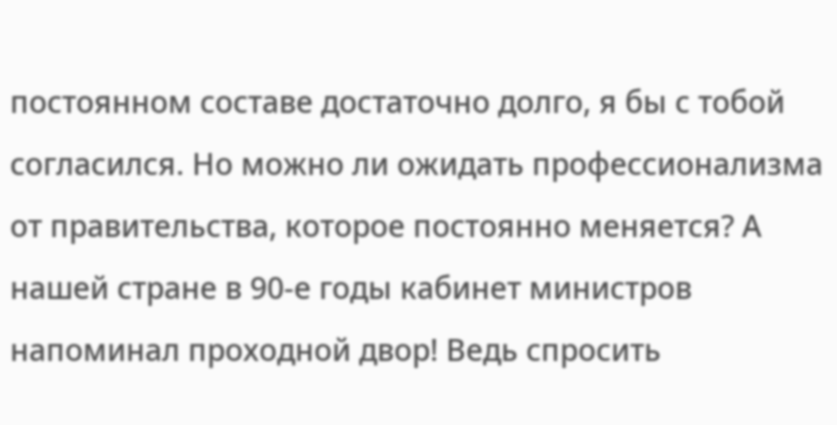постоянном составе достаточно долго, я бы с тобой согласился. Но можно ли ожидать профессионализма от правительства, которое постоянно меняется? А нашей стране в 90-е годы кабинет министров напоминал проходной двор! Ведь спросить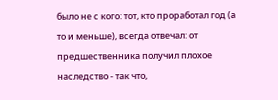было не с кого: тот, кто проработал год (а то и меньше), всегда отвечал: от предшественника получил плохое наследство - так что,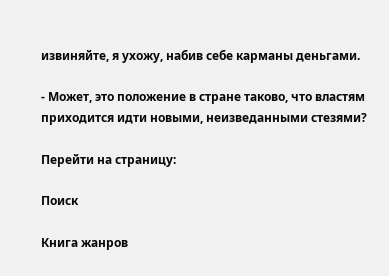извиняйте, я ухожу, набив себе карманы деньгами.

- Может, это положение в стране таково, что властям приходится идти новыми, неизведанными стезями?

Перейти на страницу:

Поиск

Книга жанров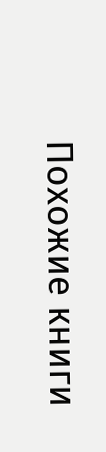Похожие книги